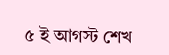৫ ই আগস্ট শেখ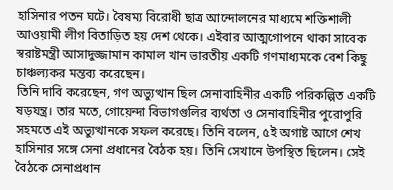হাসিনার পতন ঘটে। বৈষম্য বিরোধী ছাত্র আন্দোলনের মাধ্যমে শক্তিশালী আওয়ামী লীগ বিতাড়িত হয় দেশ থেকে। এইবার আত্মগোপনে থাকা সাবেক স্বরাষ্টমন্ত্রী আসাদুজ্জামান কামাল খান ভারতীয় একটি গণমাধ্যমকে বেশ কিছু চাঞ্চল্যকর মন্তব্য করেছেন।
তিনি দাবি করেছেন, গণ অভ্যুত্থান ছিল সেনাবাহিনীর একটি পরিকল্পিত একটি ষড়যন্ত্র। তার মতে, গোয়েন্দা বিভাগগুলির ব্যর্থতা ও সেনাবাহিনীর পুরোপুরি সহমতে এই অভ্যুত্থানকে সফল করেছে। তিনি বলেন, ৫ই অগাষ্ট আগে শেখ হাসিনার সঙ্গে সেনা প্রধানের বৈঠক হয়। তিনি সেখানে উপস্থিত ছিলেন। সেই বৈঠকে সেনাপ্রধান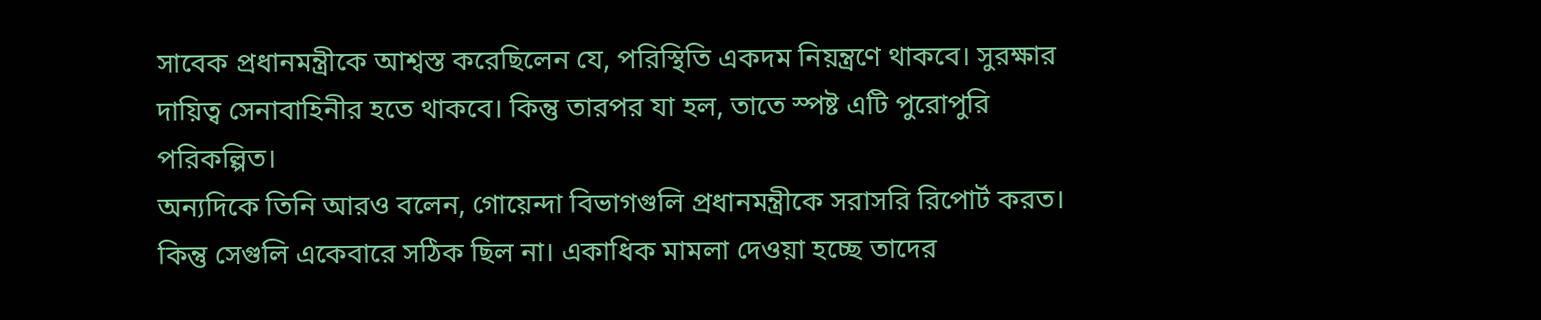সাবেক প্রধানমন্ত্রীকে আশ্বস্ত করেছিলেন যে, পরিস্থিতি একদম নিয়ন্ত্রণে থাকবে। সুরক্ষার দায়িত্ব সেনাবাহিনীর হতে থাকবে। কিন্তু তারপর যা হল, তাতে স্পষ্ট এটি পুরোপুরি পরিকল্পিত।
অন্যদিকে তিনি আরও বলেন, গোয়েন্দা বিভাগগুলি প্রধানমন্ত্রীকে সরাসরি রিপোর্ট করত। কিন্তু সেগুলি একেবারে সঠিক ছিল না। একাধিক মামলা দেওয়া হচ্ছে তাদের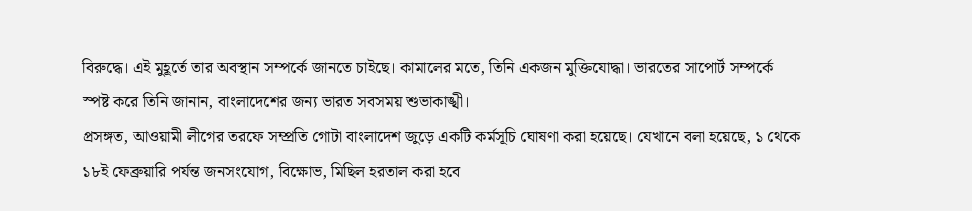বিরুদ্ধে। এই মুহূর্তে তার অবস্থান সম্পর্কে জানতে চাইছে। কামালের মতে, তিনি একজন মুক্তিযোদ্ধা। ভারতের সাপোর্ট সম্পর্কে স্পষ্ট করে তিনি জানান, বাংলাদেশের জন্য ভারত সবসময় শুভাকাঙ্খী।
প্রসঙ্গত, আওয়ামী লীগের তরফে সম্প্রতি গোটা বাংলাদেশ জুড়ে একটি কর্মসূচি ঘোষণা করা হয়েছে। যেখানে বলা হয়েছে, ১ থেকে ১৮ই ফেব্রুয়ারি পর্যন্ত জনসংযোগ, বিক্ষোভ, মিছিল হরতাল করা হবে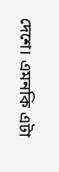দেশে। এমনকি এটা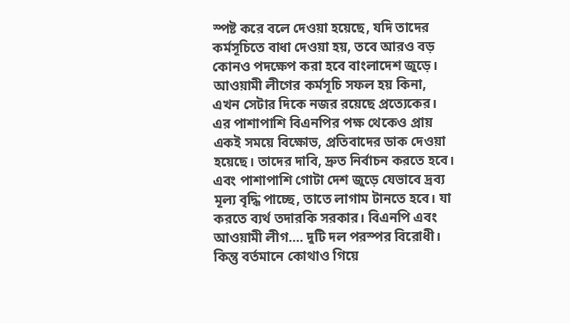স্পষ্ট করে বলে দেওয়া হয়েছে, যদি তাদের কর্মসূচিতে বাধা দেওয়া হয়, তবে আরও বড় কোনও পদক্ষেপ করা হবে বাংলাদেশ জুড়ে। আওয়ামী লীগের কর্মসূচি সফল হয় কিনা, এখন সেটার দিকে নজর রয়েছে প্রত্যেকের। এর পাশাপাশি বিএনপির পক্ষ থেকেও প্রায় একই সময়ে বিক্ষোভ, প্রতিবাদের ডাক দেওয়া হয়েছে। তাদের দাবি, দ্রুত নির্বাচন করতে হবে। এবং পাশাপাশি গোটা দেশ জুড়ে যেভাবে দ্রব্য মূল্য বৃদ্ধি পাচ্ছে, তাতে লাগাম টানতে হবে। যা করতে ব্যর্থ তদারকি সরকার। বিএনপি এবং আওয়ামী লীগ…. দুটি দল পরস্পর বিরোধী। কিন্তু বর্তমানে কোথাও গিয়ে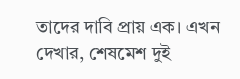তাদের দাবি প্রায় এক। এখন দেখার, শেষমেশ দুই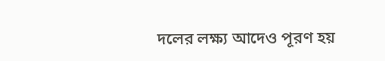দলের লক্ষ্য আদেও পূরণ হয়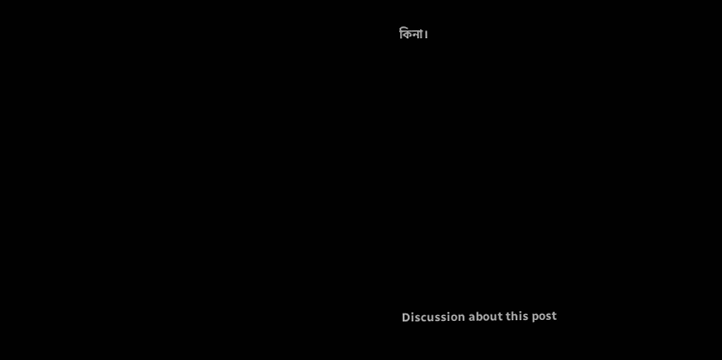কিনা।












Discussion about this post